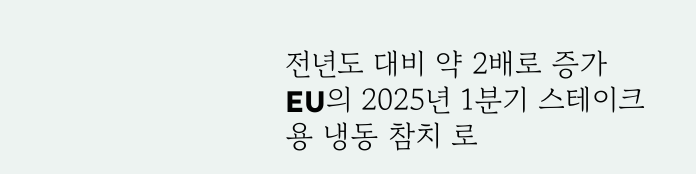전년도 대비 약 2배로 증가 EU의 2025년 1분기 스테이크용 냉동 참치 로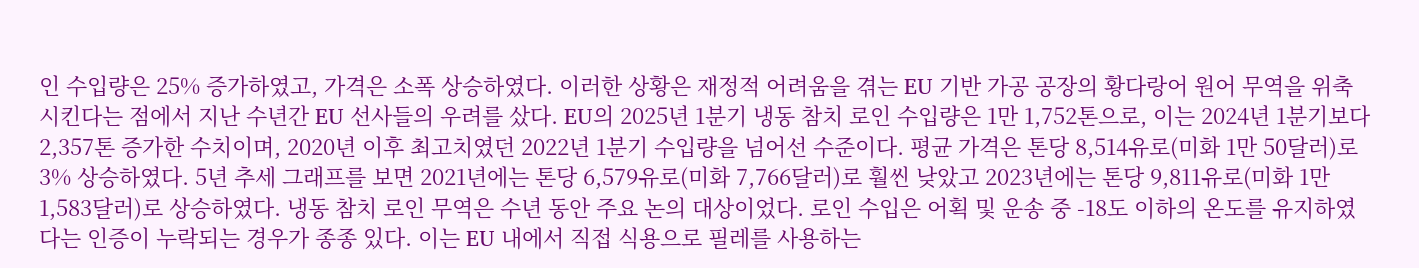인 수입량은 25% 증가하였고, 가격은 소폭 상승하였다. 이러한 상황은 재정적 어려움을 겪는 EU 기반 가공 공장의 황다랑어 원어 무역을 위축시킨다는 점에서 지난 수년간 EU 선사들의 우려를 샀다. EU의 2025년 1분기 냉동 참치 로인 수입량은 1만 1,752톤으로, 이는 2024년 1분기보다 2,357톤 증가한 수치이며, 2020년 이후 최고치였던 2022년 1분기 수입량을 넘어선 수준이다. 평균 가격은 톤당 8,514유로(미화 1만 50달러)로 3% 상승하였다. 5년 추세 그래프를 보면 2021년에는 톤당 6,579유로(미화 7,766달러)로 훨씬 낮았고 2023년에는 톤당 9,811유로(미화 1만 1,583달러)로 상승하였다. 냉동 참치 로인 무역은 수년 동안 주요 논의 대상이었다. 로인 수입은 어획 및 운송 중 -18도 이하의 온도를 유지하였다는 인증이 누락되는 경우가 종종 있다. 이는 EU 내에서 직접 식용으로 필레를 사용하는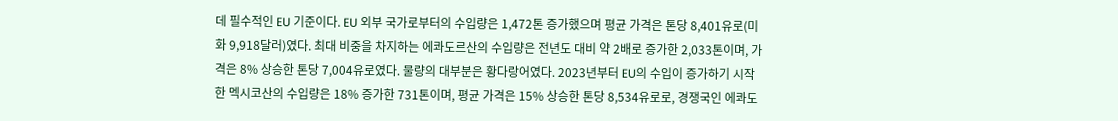데 필수적인 EU 기준이다. EU 외부 국가로부터의 수입량은 1,472톤 증가했으며 평균 가격은 톤당 8,401유로(미화 9,918달러)였다. 최대 비중을 차지하는 에콰도르산의 수입량은 전년도 대비 약 2배로 증가한 2,033톤이며, 가격은 8% 상승한 톤당 7,004유로였다. 물량의 대부분은 황다랑어였다. 2023년부터 EU의 수입이 증가하기 시작한 멕시코산의 수입량은 18% 증가한 731톤이며, 평균 가격은 15% 상승한 톤당 8,534유로로, 경쟁국인 에콰도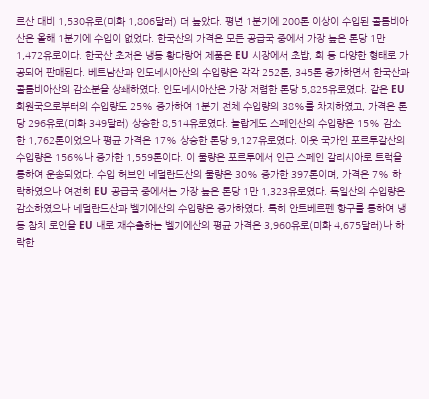르산 대비 1,530유로(미화 1,806달러) 더 높았다. 평년 1분기에 200톤 이상이 수입된 콜롬비아산은 올해 1분기에 수입이 없었다. 한국산의 가격은 모든 공급국 중에서 가장 높은 톤당 1만 1,472유로이다. 한국산 초저온 냉동 황다랑어 제품은 EU 시장에서 초밥, 회 등 다양한 형태로 가공되어 판매된다. 베트남산과 인도네시아산의 수입량은 각각 252톤, 345톤 증가하면서 한국산과 콜롬비아산의 감소분을 상쇄하였다. 인도네시아산은 가장 저렴한 톤당 5,825유로였다. 같은 EU 회원국으로부터의 수입량도 25% 증가하여 1분기 전체 수입량의 38%를 차지하였고, 가격은 톤당 296유로(미화 349달러) 상승한 8,514유로였다. 놀랍게도 스페인산의 수입량은 15% 감소한 1,762톤이었으나 평균 가격은 17% 상승한 톤당 9,127유로였다. 이웃 국가인 포르투갈산의 수입량은 156%나 증가한 1,559톤이다. 이 물량은 포르투에서 인근 스페인 갈리시아로 트럭을 통하여 운송되었다. 수입 허브인 네덜란드산의 물량은 30% 증가한 397톤이며, 가격은 7% 하락하였으나 여전히 EU 공급국 중에서는 가장 높은 톤당 1만 1,323유로였다. 독일산의 수입량은 감소하였으나 네덜란드산과 벨기에산의 수입량은 증가하였다. 특히 안트베르펜 항구를 통하여 냉동 참치 로인을 EU 내로 재수출하는 벨기에산의 평균 가격은 3,960유로(미화 4,675달러)나 하락한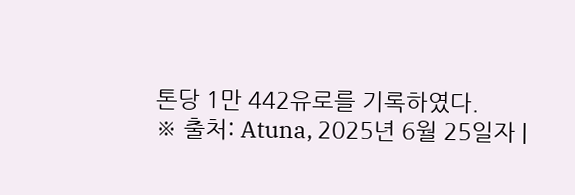톤당 1만 442유로를 기록하였다.
※ 출처: Atuna, 2025년 6월 25일자 |